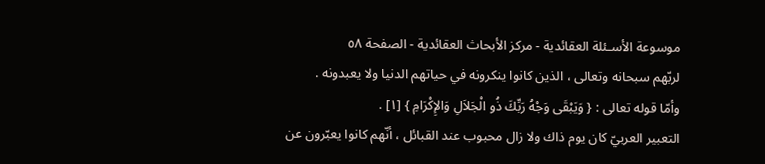موسوعة الأسـئلة العقائدية - مركز الأبحاث العقائدية - الصفحة ٥٨
لربّهم سبحانه وتعالى ، الذين كانوا ينكرونه في حياتهم الدنيا ولا يعبدونه .
وأمّا قوله تعالى : { وَيَبْقَى وَجْهُ رَبِّكَ ذُو الْجَلاَلِ وَالإِكْرَامِ } [١] .
التعبير العربيّ كان يوم ذاك ولا زال محبوب عند القبائل ، أنّهم كانوا يعبّرون عن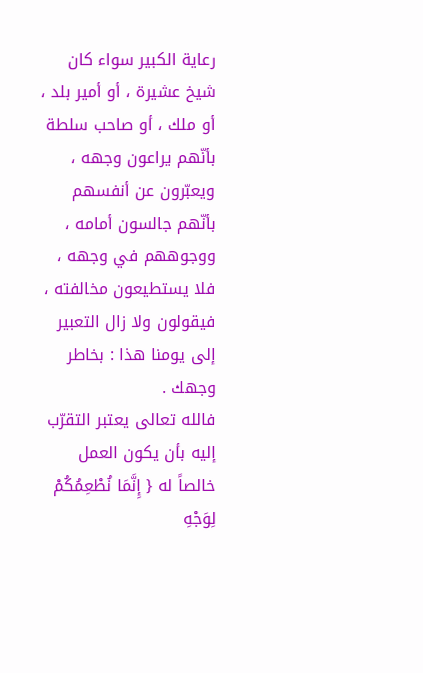رعاية الكبير سواء كان شيخ عشيرة ، أو أمير بلد ، أو ملك ، أو صاحب سلطة بأنّهم يراعون وجهه ، ويعبّرون عن أنفسهم بأنّهم جالسون أمامه ، ووجوههم في وجهه ، فلا يستطيعون مخالفته ، فيقولون ولا زال التعبير إلى يومنا هذا : بخاطر وجهك .
فالله تعالى يعتبر التقرّب إليه بأن يكون العمل خالصاً له { إِنَّمَا نُطْعِمُكُمْ لِوَجْهِ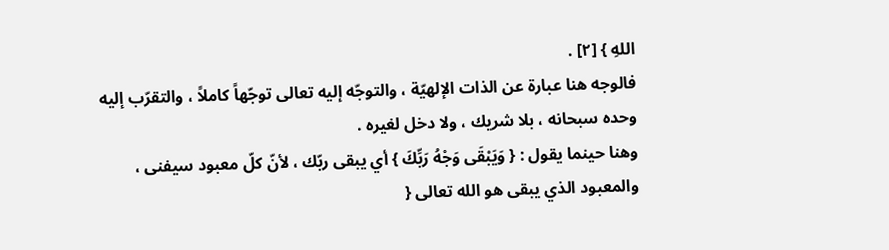اللهِ } [٢] .
فالوجه هنا عبارة عن الذات الإلهيّة ، والتوجّه إليه تعالى توجّهاً كاملاً ، والتقرّب إليه وحده سبحانه ، بلا شريك ، ولا دخل لغيره .
وهنا حينما يقول : { وَيَبْقَى وَجْهُ رَبِّكَ } أي يبقى ربّك ، لأنّ كلّ معبود سيفنى ، والمعبود الذي يبقى هو الله تعالى {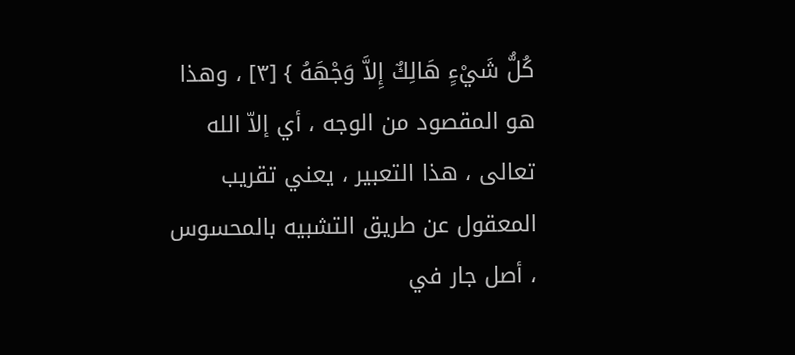كُلُّ شَيْءٍ هَالِكٌ إِلاَّ وَجْهَهُ } [٣] ، وهذا هو المقصود من الوجه ، أي إلاّ الله تعالى ، هذا التعبير ، يعني تقريب المعقول عن طريق التشبيه بالمحسوس ، أصل جار في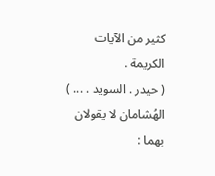كثير من الآيات الكريمة .
( حيدر . السويد . ... )
الهُشامان لا يقولان بهما :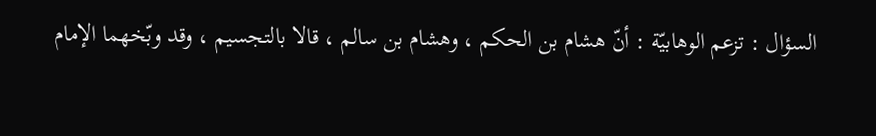السؤال : تزعم الوهابيّة : أنّ هشام بن الحكم ، وهشام بن سالم ، قالا بالتجسيم ، وقد وبّخهما الإمام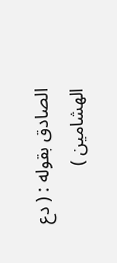الصادق بقوله : ( دع الهشامين )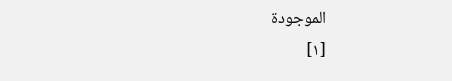الموجودة
[١]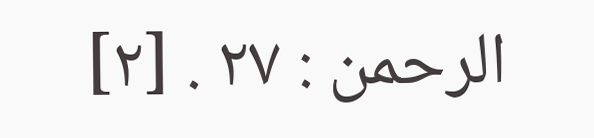الرحمن : ٢٧ . [٢]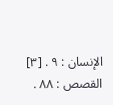الإنسان : ٩ . [٣] القصص : ٨٨ .